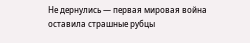Не дернулись — первая мировая война оставила страшные рубцы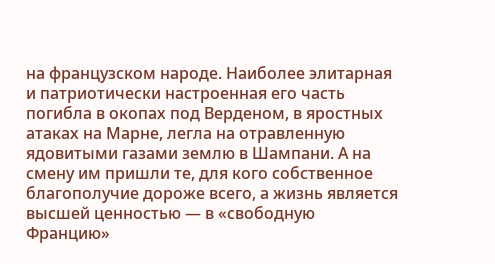на французском народе. Наиболее элитарная и патриотически настроенная его часть погибла в окопах под Верденом, в яростных атаках на Марне, легла на отравленную ядовитыми газами землю в Шампани. А на смену им пришли те, для кого собственное благополучие дороже всего, а жизнь является высшей ценностью — в «свободную Францию»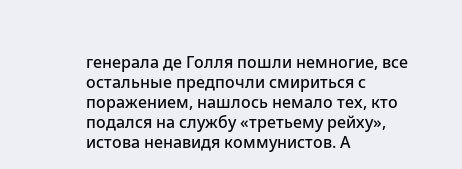генерала де Голля пошли немногие, все остальные предпочли смириться с поражением, нашлось немало тех, кто подался на службу «третьему рейху», истова ненавидя коммунистов. А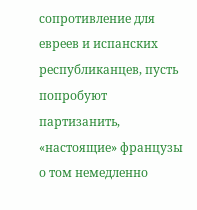сопротивление для евреев и испанских республиканцев, пусть попробуют партизанить, «настоящие» французы о том немедленно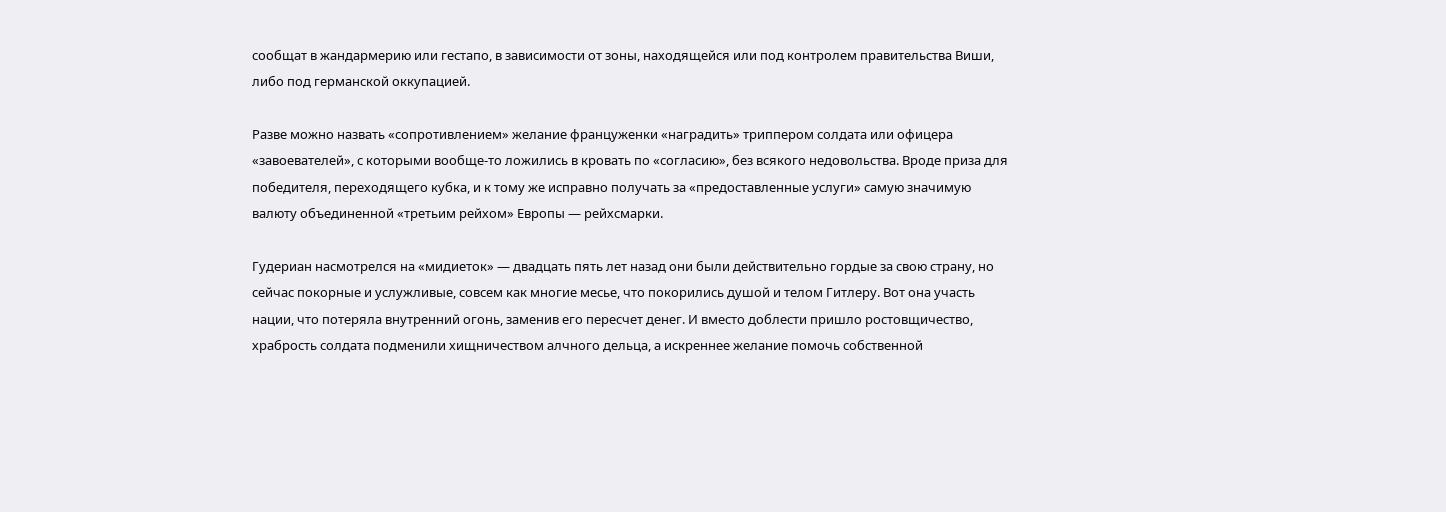сообщат в жандармерию или гестапо, в зависимости от зоны, находящейся или под контролем правительства Виши, либо под германской оккупацией.

Разве можно назвать «сопротивлением» желание француженки «наградить» триппером солдата или офицера «завоевателей», с которыми вообще-то ложились в кровать по «согласию», без всякого недовольства. Вроде приза для победителя, переходящего кубка, и к тому же исправно получать за «предоставленные услуги» самую значимую валюту объединенной «третьим рейхом» Европы — рейхсмарки.

Гудериан насмотрелся на «мидиеток» — двадцать пять лет назад они были действительно гордые за свою страну, но сейчас покорные и услужливые, совсем как многие месье, что покорились душой и телом Гитлеру. Вот она участь нации, что потеряла внутренний огонь, заменив его пересчет денег. И вместо доблести пришло ростовщичество, храбрость солдата подменили хищничеством алчного дельца, а искреннее желание помочь собственной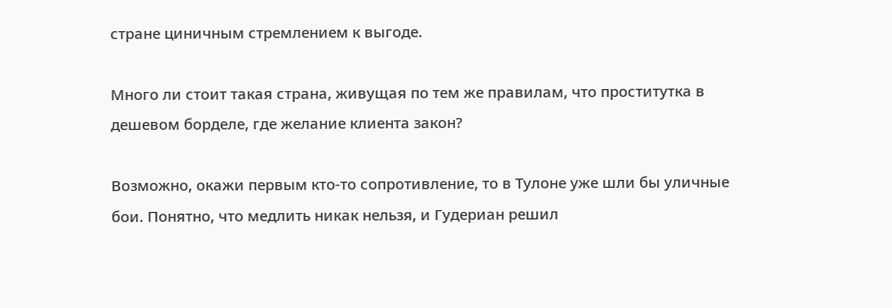стране циничным стремлением к выгоде.

Много ли стоит такая страна, живущая по тем же правилам, что проститутка в дешевом борделе, где желание клиента закон?

Возможно, окажи первым кто-то сопротивление, то в Тулоне уже шли бы уличные бои. Понятно, что медлить никак нельзя, и Гудериан решил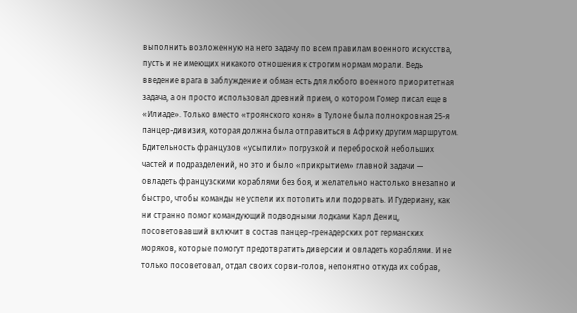выполнить возложенную на него задачу по всем правилам военного искусства, пусть и не имеющих никакого отношения к строгим нормам морали. Ведь введение врага в заблуждение и обман есть для любого военного приоритетная задача, а он просто использовал древний прием, о котором Гомер писал еще в «Илиаде». Только вместо «троянского коня» в Тулоне была полнокровная 25-я панцер-дивизия, которая должна была отправиться в Африку другим маршрутом. Бдительность французов «усыпили» погрузкой и переброской небольших частей и подразделений, но это и было «прикрытием» главной задачи — овладеть французскими кораблями без боя, и желательно настолько внезапно и быстро, чтобы команды не успели их потопить или подорвать. И Гудериану, как ни странно помог командующий подводными лодками Карл Дениц, посоветовавший включит в состав панцер-гренадерских рот германских моряков, которые помогут предотвратить диверсии и овладеть кораблями. И не только посоветовал, отдал своих сорви-голов, непонятно откуда их собрав,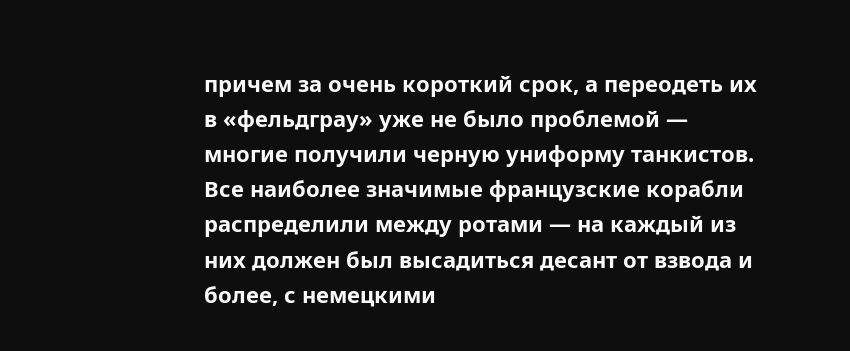причем за очень короткий срок, а переодеть их в «фельдграу» уже не было проблемой — многие получили черную униформу танкистов. Все наиболее значимые французские корабли распределили между ротами — на каждый из них должен был высадиться десант от взвода и более, с немецкими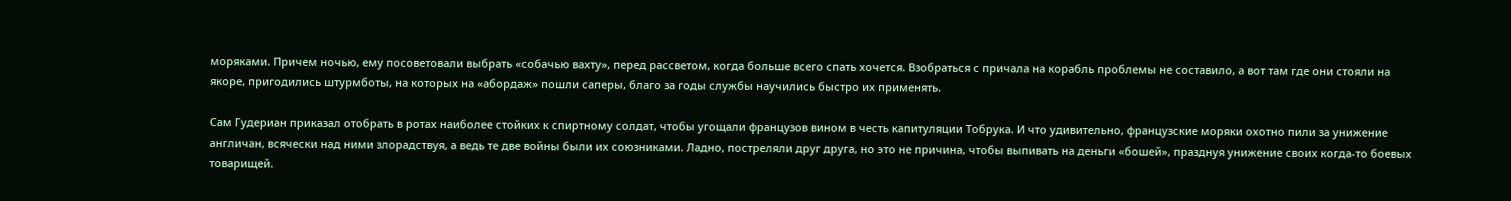моряками. Причем ночью, ему посоветовали выбрать «собачью вахту», перед рассветом, когда больше всего спать хочется. Взобраться с причала на корабль проблемы не составило, а вот там где они стояли на якоре, пригодились штурмботы, на которых на «абордаж» пошли саперы, благо за годы службы научились быстро их применять.

Сам Гудериан приказал отобрать в ротах наиболее стойких к спиртному солдат, чтобы угощали французов вином в честь капитуляции Тобрука. И что удивительно, французские моряки охотно пили за унижение англичан, всячески над ними злорадствуя, а ведь те две войны были их союзниками. Ладно, постреляли друг друга, но это не причина, чтобы выпивать на деньги «бошей», празднуя унижение своих когда-то боевых товарищей.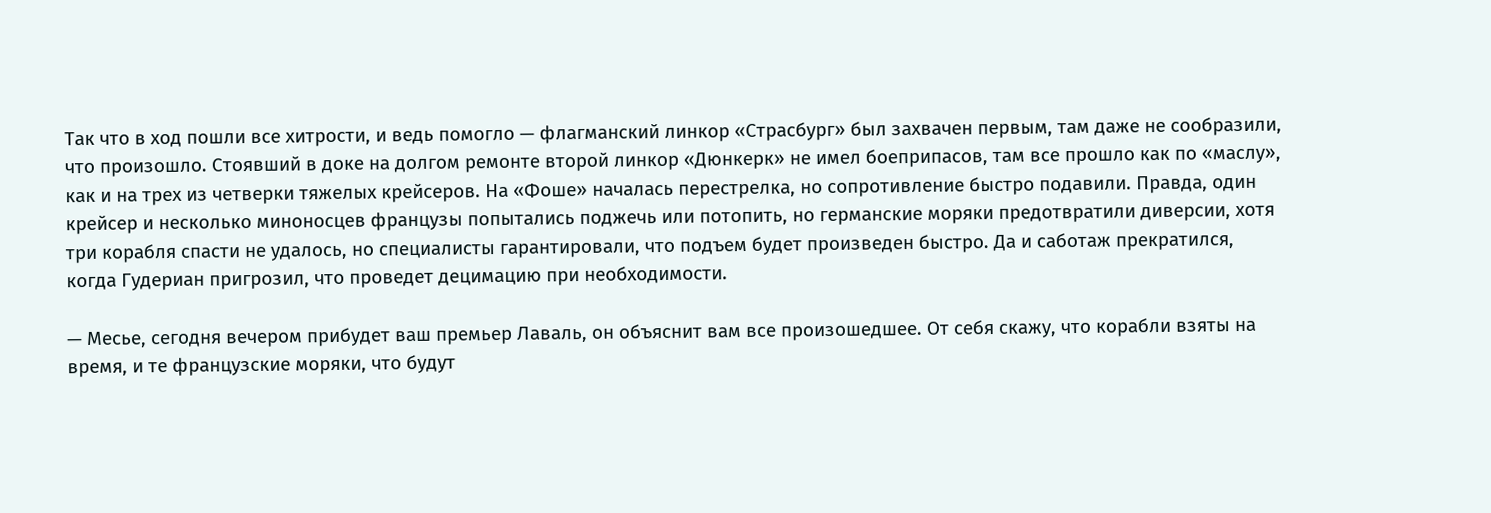Так что в ход пошли все хитрости, и ведь помогло — флагманский линкор «Страсбург» был захвачен первым, там даже не сообразили, что произошло. Стоявший в доке на долгом ремонте второй линкор «Дюнкерк» не имел боеприпасов, там все прошло как по «маслу», как и на трех из четверки тяжелых крейсеров. На «Фоше» началась перестрелка, но сопротивление быстро подавили. Правда, один крейсер и несколько миноносцев французы попытались поджечь или потопить, но германские моряки предотвратили диверсии, хотя три корабля спасти не удалось, но специалисты гарантировали, что подъем будет произведен быстро. Да и саботаж прекратился, когда Гудериан пригрозил, что проведет децимацию при необходимости.

— Месье, сегодня вечером прибудет ваш премьер Лаваль, он объяснит вам все произошедшее. От себя скажу, что корабли взяты на время, и те французские моряки, что будут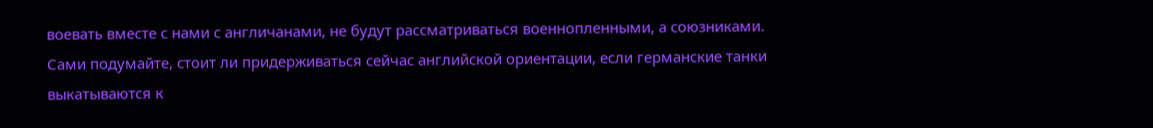воевать вместе с нами с англичанами, не будут рассматриваться военнопленными, а союзниками. Сами подумайте, стоит ли придерживаться сейчас английской ориентации, если германские танки выкатываются к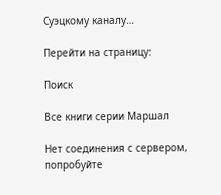Суэцкому каналу…

Перейти на страницу:

Поиск

Все книги серии Маршал

Нет соединения с сервером, попробуйте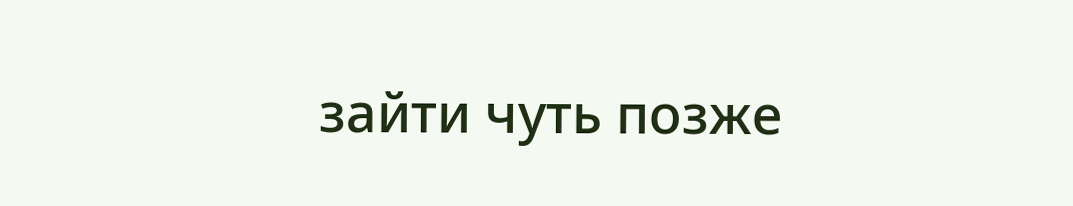зайти чуть позже